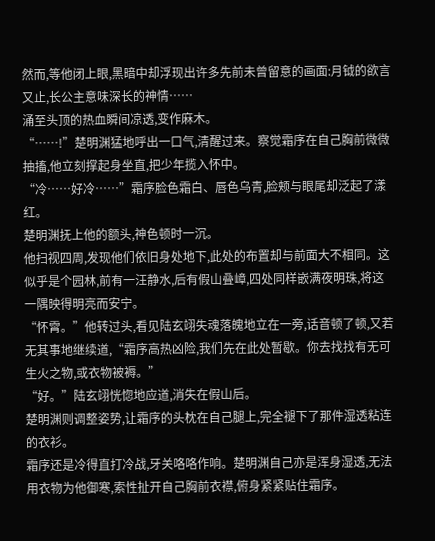然而,等他闭上眼,黑暗中却浮现出许多先前未曾留意的画面:月钺的欲言又止,长公主意味深长的神情……
涌至头顶的热血瞬间凉透,变作麻木。
“……!”楚明渊猛地呼出一口气,清醒过来。察觉霜序在自己胸前微微抽搐,他立刻撑起身坐直,把少年揽入怀中。
“冷……好冷……”霜序脸色霜白、唇色乌青,脸颊与眼尾却泛起了漾红。
楚明渊抚上他的额头,神色顿时一沉。
他扫视四周,发现他们依旧身处地下,此处的布置却与前面大不相同。这似乎是个园林,前有一汪静水,后有假山叠嶂,四处同样嵌满夜明珠,将这一隅映得明亮而安宁。
“怀霄。”他转过头,看见陆玄翊失魂落魄地立在一旁,话音顿了顿,又若无其事地继续道,“霜序高热凶险,我们先在此处暂歇。你去找找有无可生火之物,或衣物被褥。”
“好。”陆玄翊恍惚地应道,消失在假山后。
楚明渊则调整姿势,让霜序的头枕在自己腿上,完全褪下了那件湿透粘连的衣衫。
霜序还是冷得直打冷战,牙关咯咯作响。楚明渊自己亦是浑身湿透,无法用衣物为他御寒,索性扯开自己胸前衣襟,俯身紧紧贴住霜序。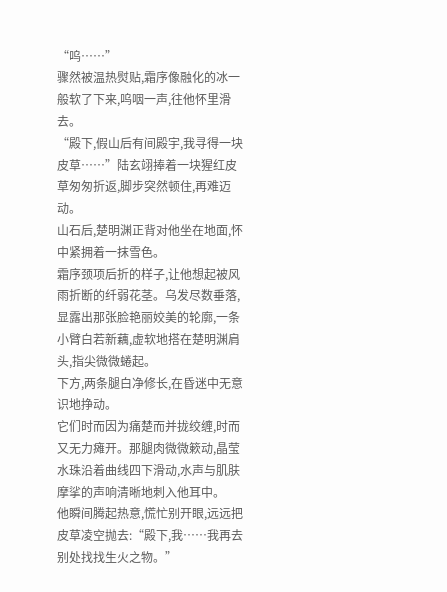“呜……”
骤然被温热熨贴,霜序像融化的冰一般软了下来,呜咽一声,往他怀里滑去。
“殿下,假山后有间殿宇,我寻得一块皮草……”陆玄翊捧着一块猩红皮草匆匆折返,脚步突然顿住,再难迈动。
山石后,楚明渊正背对他坐在地面,怀中紧拥着一抹雪色。
霜序颈项后折的样子,让他想起被风雨折断的纤弱花茎。乌发尽数垂落,显露出那张脸艳丽姣美的轮廓,一条小臂白若新藕,虚软地搭在楚明渊肩头,指尖微微蜷起。
下方,两条腿白净修长,在昏迷中无意识地挣动。
它们时而因为痛楚而并拢绞缠,时而又无力瘫开。那腿肉微微簌动,晶莹水珠沿着曲线四下滑动,水声与肌肤摩挲的声响清晰地刺入他耳中。
他瞬间腾起热意,慌忙别开眼,远远把皮草凌空抛去:“殿下,我……我再去别处找找生火之物。”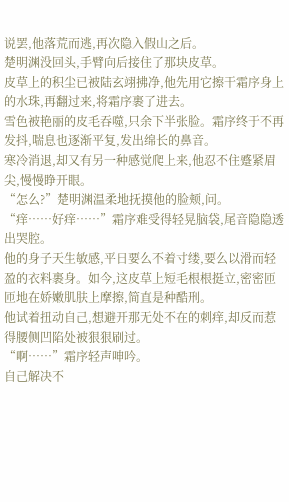说罢,他落荒而逃,再次隐入假山之后。
楚明渊没回头,手臂向后接住了那块皮草。
皮草上的积尘已被陆玄翊拂净,他先用它擦干霜序身上的水珠,再翻过来,将霜序裹了进去。
雪色被艳丽的皮毛吞噬,只余下半张脸。霜序终于不再发抖,喘息也逐渐平复,发出绵长的鼻音。
寒冷消退,却又有另一种感觉爬上来,他忍不住蹙紧眉尖,慢慢睁开眼。
“怎么?”楚明渊温柔地抚摸他的脸颊,问。
“痒……好痒……”霜序难受得轻晃脑袋,尾音隐隐透出哭腔。
他的身子天生敏感,平日要么不着寸缕,要么以滑而轻盈的衣料裹身。如今,这皮草上短毛根根挺立,密密匝匝地在娇嫩肌肤上摩擦,简直是种酷刑。
他试着扭动自己,想避开那无处不在的刺痒,却反而惹得腰侧凹陷处被狠狠刷过。
“啊……”霜序轻声呻吟。
自己解决不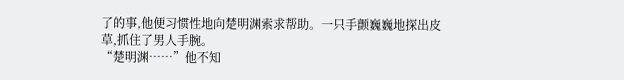了的事,他便习惯性地向楚明渊索求帮助。一只手颤巍巍地探出皮草,抓住了男人手腕。
“楚明渊……”他不知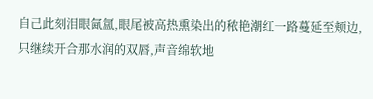自己此刻泪眼氤氲,眼尾被高热熏染出的秾艳潮红一路蔓延至颊边,只继续开合那水润的双唇,声音绵软地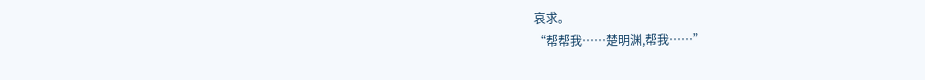哀求。
“帮帮我……楚明渊,帮我……”